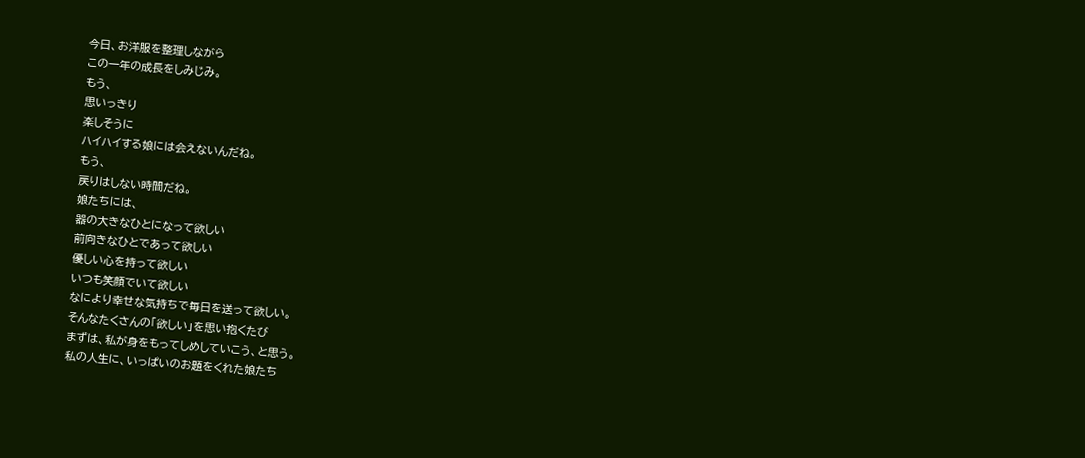今日、お洋服を整理しながら
この一年の成長をしみじみ。
もう、
思いっきり
楽しそうに
ハイハイする娘には会えないんだね。
もう、
戻りはしない時間だね。
娘たちには、
器の大きなひとになって欲しい
前向きなひとであって欲しい
優しい心を持って欲しい
いつも笑顔でいて欲しい
なにより幸せな気持ちで毎日を送って欲しい。
そんなたくさんの「欲しい」を思い抱くたび
まずは、私が身をもってしめしていこう、と思う。
私の人生に、いっぱいのお題をくれた娘たち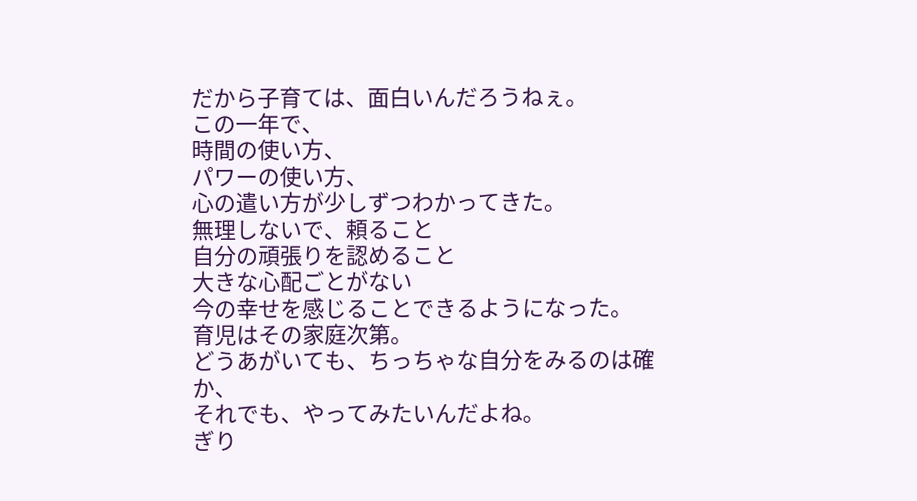だから子育ては、面白いんだろうねぇ。
この一年で、
時間の使い方、
パワーの使い方、
心の遣い方が少しずつわかってきた。
無理しないで、頼ること
自分の頑張りを認めること
大きな心配ごとがない
今の幸せを感じることできるようになった。
育児はその家庭次第。
どうあがいても、ちっちゃな自分をみるのは確か、
それでも、やってみたいんだよね。
ぎり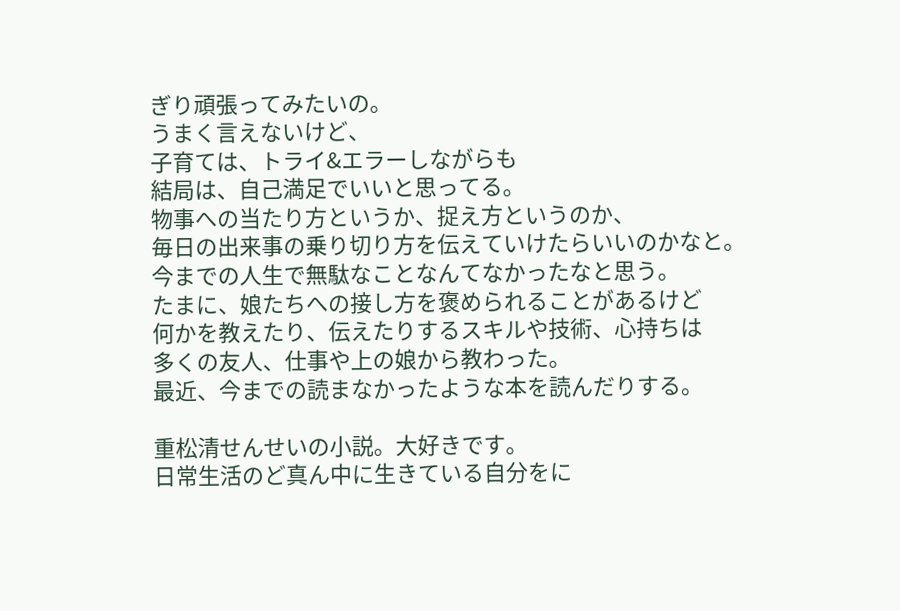ぎり頑張ってみたいの。
うまく言えないけど、
子育ては、トライ&エラーしながらも
結局は、自己満足でいいと思ってる。
物事への当たり方というか、捉え方というのか、
毎日の出来事の乗り切り方を伝えていけたらいいのかなと。
今までの人生で無駄なことなんてなかったなと思う。
たまに、娘たちへの接し方を褒められることがあるけど
何かを教えたり、伝えたりするスキルや技術、心持ちは
多くの友人、仕事や上の娘から教わった。
最近、今までの読まなかったような本を読んだりする。

重松清せんせいの小説。大好きです。
日常生活のど真ん中に生きている自分をに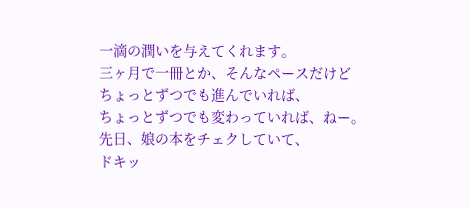一滴の潤いを与えてくれます。
三ヶ月で一冊とか、そんなペースだけど
ちょっとずつでも進んでいれば、
ちょっとずつでも変わっていれば、ねー。
先日、娘の本をチェクしていて、
ドキッ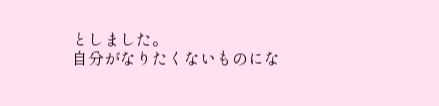としました。
自分がなりたくないものにな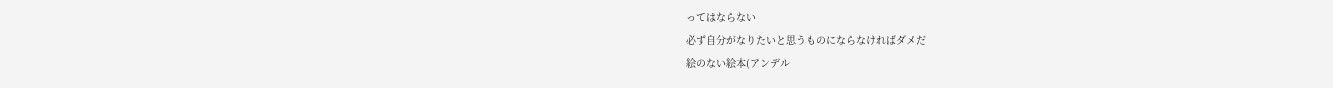ってはならない
必ず自分がなりたいと思うものにならなければダメだ
絵のない絵本(アンデル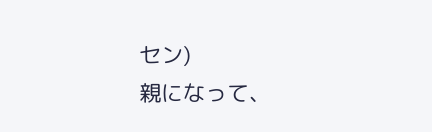セン)
親になって、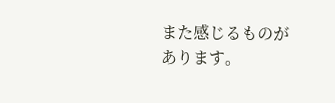また感じるものがあります。